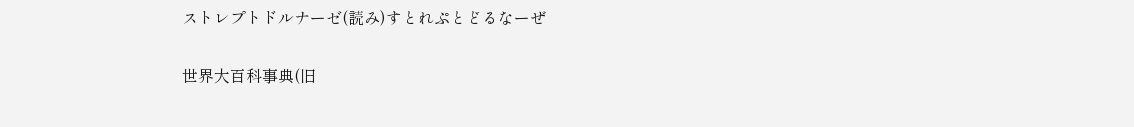ストレプトドルナーゼ(読み)すとれぷとどるなーぜ

世界大百科事典(旧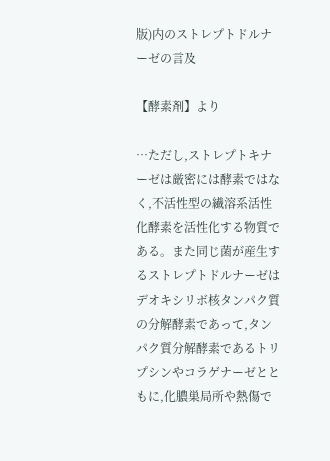版)内のストレプトドルナーゼの言及

【酵素剤】より

…ただし,ストレプトキナーゼは厳密には酵素ではなく,不活性型の繊溶系活性化酵素を活性化する物質である。また同じ菌が産生するストレプトドルナーゼはデオキシリボ核タンパク質の分解酵素であって,タンパク質分解酵素であるトリプシンやコラゲナーゼとともに,化膿巣局所や熱傷で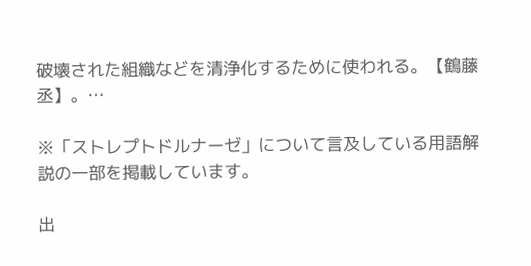破壊された組織などを清浄化するために使われる。【鶴藤 丞】。…

※「ストレプトドルナーゼ」について言及している用語解説の一部を掲載しています。

出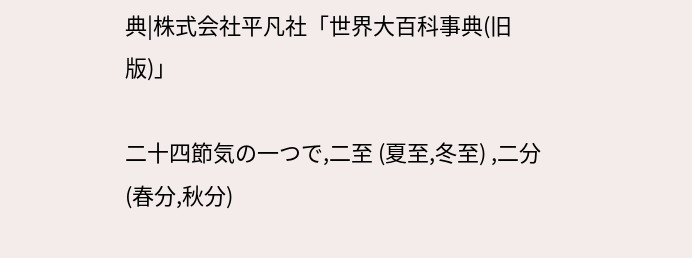典|株式会社平凡社「世界大百科事典(旧版)」

二十四節気の一つで,二至 (夏至,冬至) ,二分 (春分,秋分)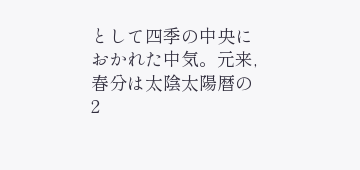として四季の中央におかれた中気。元来,春分は太陰太陽暦の2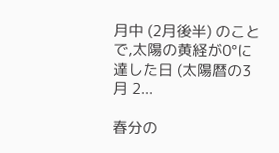月中 (2月後半) のことで,太陽の黄経が0°に達した日 (太陽暦の3月 2...

春分の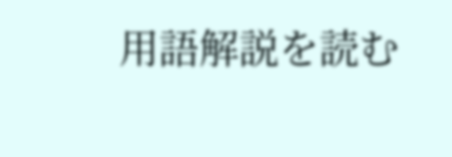用語解説を読む